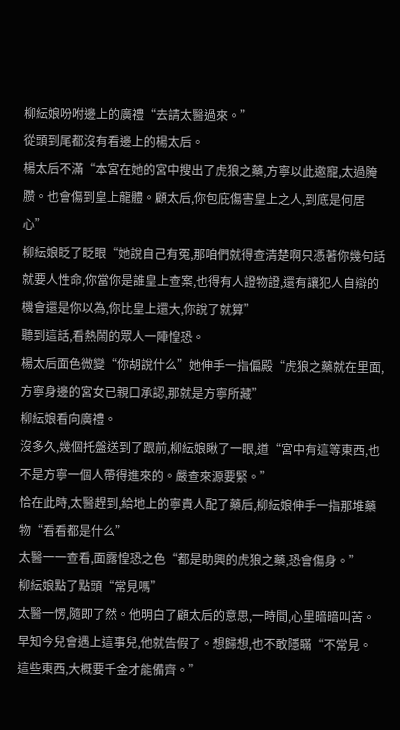柳紜娘吩咐邊上的廣禮“去請太醫過來。”
從頭到尾都沒有看邊上的楊太后。
楊太后不滿“本宮在她的宮中搜出了虎狼之藥,方寧以此邀寵,太過腌臜。也會傷到皇上龍體。顧太后,你包庇傷害皇上之人,到底是何居心”
柳紜娘眨了眨眼“她說自己有冤,那咱們就得查清楚啊只憑著你幾句話就要人性命,你當你是誰皇上查案,也得有人證物證,還有讓犯人自辯的機會還是你以為,你比皇上還大,你說了就算”
聽到這話,看熱鬧的眾人一陣惶恐。
楊太后面色微變“你胡說什么”她伸手一指偏殿“虎狼之藥就在里面,方寧身邊的宮女已親口承認,那就是方寧所藏”
柳紜娘看向廣禮。
沒多久,幾個托盤送到了跟前,柳紜娘瞅了一眼,道“宮中有這等東西,也不是方寧一個人帶得進來的。嚴查來源要緊。”
恰在此時,太醫趕到,給地上的寧貴人配了藥后,柳紜娘伸手一指那堆藥物“看看都是什么”
太醫一一查看,面露惶恐之色“都是助興的虎狼之藥,恐會傷身。”
柳紜娘點了點頭“常見嗎”
太醫一愣,隨即了然。他明白了顧太后的意思,一時間,心里暗暗叫苦。早知今兒會遇上這事兒,他就告假了。想歸想,也不敢隱瞞“不常見。這些東西,大概要千金才能備齊。”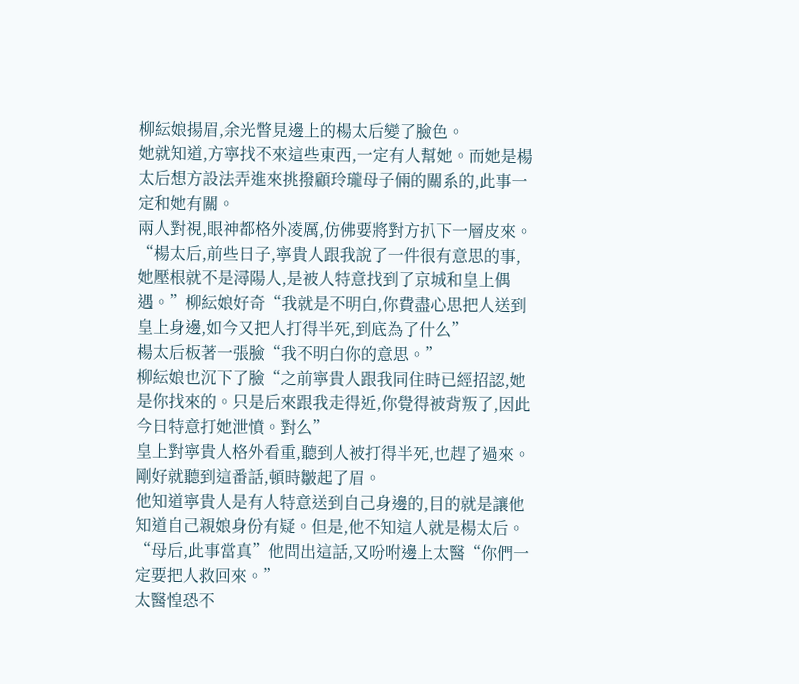柳紜娘揚眉,余光瞥見邊上的楊太后變了臉色。
她就知道,方寧找不來這些東西,一定有人幫她。而她是楊太后想方設法弄進來挑撥顧玲瓏母子倆的關系的,此事一定和她有關。
兩人對視,眼神都格外凌厲,仿佛要將對方扒下一層皮來。
“楊太后,前些日子,寧貴人跟我說了一件很有意思的事,她壓根就不是潯陽人,是被人特意找到了京城和皇上偶遇。”柳紜娘好奇“我就是不明白,你費盡心思把人送到皇上身邊,如今又把人打得半死,到底為了什么”
楊太后板著一張臉“我不明白你的意思。”
柳紜娘也沉下了臉“之前寧貴人跟我同住時已經招認,她是你找來的。只是后來跟我走得近,你覺得被背叛了,因此今日特意打她泄憤。對么”
皇上對寧貴人格外看重,聽到人被打得半死,也趕了過來。剛好就聽到這番話,頓時皺起了眉。
他知道寧貴人是有人特意送到自己身邊的,目的就是讓他知道自己親娘身份有疑。但是,他不知這人就是楊太后。
“母后,此事當真”他問出這話,又吩咐邊上太醫“你們一定要把人救回來。”
太醫惶恐不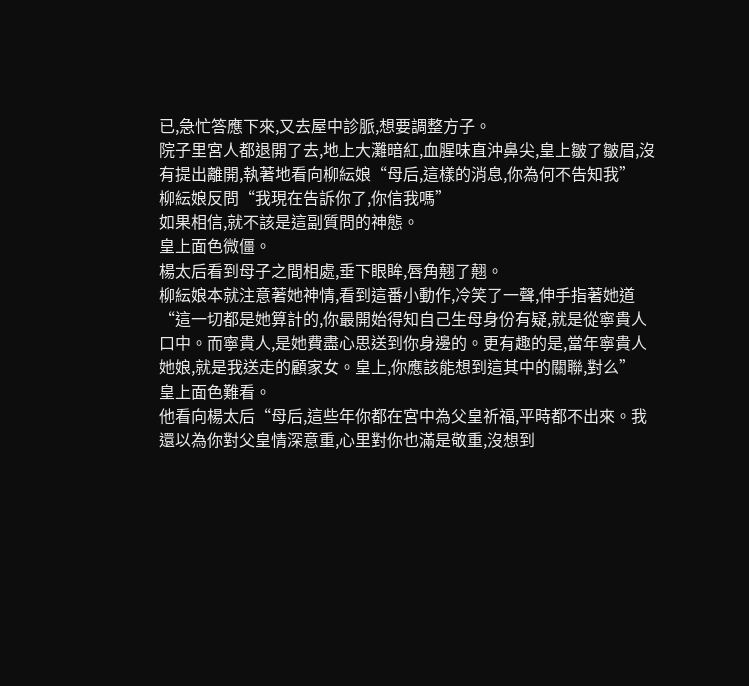已,急忙答應下來,又去屋中診脈,想要調整方子。
院子里宮人都退開了去,地上大灘暗紅,血腥味直沖鼻尖,皇上皺了皺眉,沒有提出離開,執著地看向柳紜娘“母后,這樣的消息,你為何不告知我”
柳紜娘反問“我現在告訴你了,你信我嗎”
如果相信,就不該是這副質問的神態。
皇上面色微僵。
楊太后看到母子之間相處,垂下眼眸,唇角翹了翹。
柳紜娘本就注意著她神情,看到這番小動作,冷笑了一聲,伸手指著她道“這一切都是她算計的,你最開始得知自己生母身份有疑,就是從寧貴人口中。而寧貴人,是她費盡心思送到你身邊的。更有趣的是,當年寧貴人她娘,就是我送走的顧家女。皇上,你應該能想到這其中的關聯,對么”
皇上面色難看。
他看向楊太后“母后,這些年你都在宮中為父皇祈福,平時都不出來。我還以為你對父皇情深意重,心里對你也滿是敬重,沒想到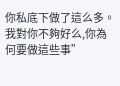你私底下做了這么多。我對你不夠好么,你為何要做這些事”